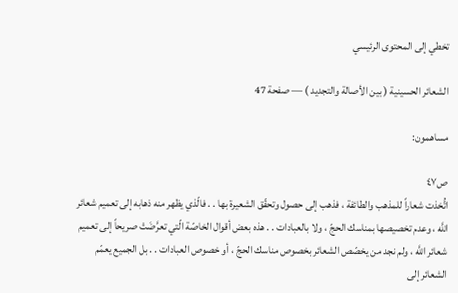تخطي إلى المحتوى الرئيسي

الشعائر الحسينية ( بين الأصالة والتجديد ) — صفحة 47

مساهمون:

ص٤٧
اتُّخذت شعاراً للمذهب والطائفة ، فذهب إلى حصول وتحقّق الشعيرة بها . . فالّذي يظهر منه ذهابه إلى تعميم شعائر اللَّه ، وعدم تخصيصها بمناسك الحجّ ، ولا بالعبادات . . هذه بعض أقوال الخاصّة الّتي تعرَّضَتْ صريحاً إلى تعميم شعائر اللَّه ، ولم نجد من يخصّص الشعائر بخصوص مناسك الحجّ ، أو خصوص العبادات . . بل الجميع يعمّم الشعائر إلى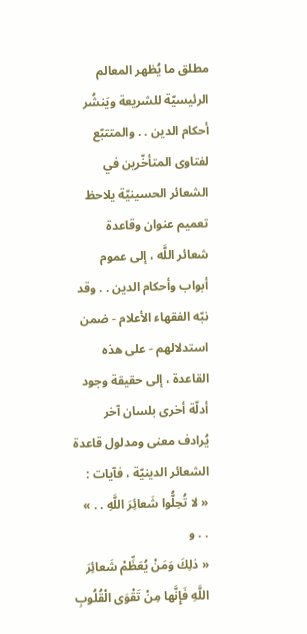مطلق ما يُظهر المعالم الرئيسيّة للشريعة ويَنشُر أحكام الدين . . والمتتبّع لفتاوى المتأخّرين في الشعائر الحسينيّة يلاحظ تعميم عنوان وقاعدة شعائر اللَّه ، إلى عموم أبواب وأحكام الدين . . وقد نبّه الفقهاء الأعلام - ضمن استدلالهم - على هذه القاعدة ، إلى حقيقة وجود أدلّة أخرى بلسان آخر يُرادف معنى ومدلول قاعدة الشعائر الدينيّة ، فآيات :
« لا تُحِلُّوا شَعائِرَ اللَّهِ . . »
. . و
« ذلِكَ وَمَنْ يُعَظِّمْ شَعائِرَ اللَّهِ فَإِنَّها مِنْ تَقْوَى الْقُلُوبِ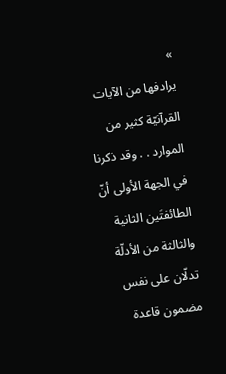»
يرادفها من الآيات القرآنيّة كثير من الموارد . . وقد ذكرنا في الجهة الأولى أنّ الطائفتَين الثانية والثالثة من الأدلّة تدلّان على نفس مضمون قاعدة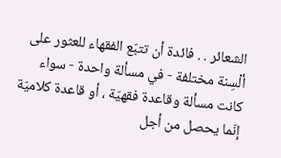الشعائر . . فائدة أن تتبّع الفقهاء للعثور على ألْسِنة مختلفة - في مسألة واحدة - سواء كانت مسألة وقاعدة فقهيّة ، أو قاعدة كلاميّة إنّما يحصل من أجل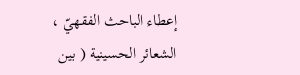إعطاء الباحث الفقهيّ ،
الشعائر الحسينية ( بين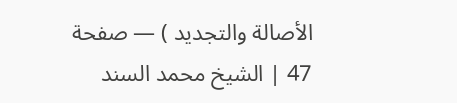الأصالة والتجديد ) — صفحة 47 | الشيخ محمد السند